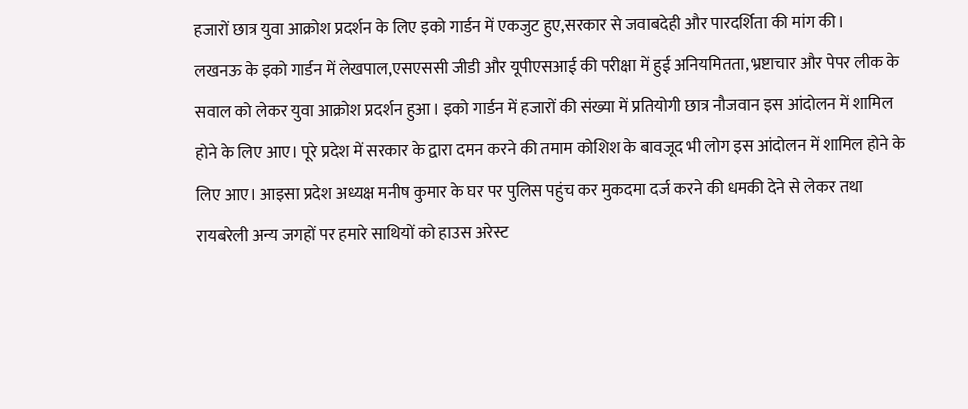हजारों छात्र युवा आक्रोश प्रदर्शन के लिए इको गार्डन में एकजुट हुए,सरकार से जवाबदेही और पारदर्शिता की मांग की।
लखनऊ के इको गार्डन में लेखपाल,एसएससी जीडी और यूपीएसआई की परीक्षा में हुई अनियमितता, भ्रष्टाचार और पेपर लीक के सवाल को लेकर युवा आक्रोश प्रदर्शन हुआ। इको गार्डन में हजारों की संख्या में प्रतियोगी छात्र नौजवान इस आंदोलन में शामिल होने के लिए आए। पूरे प्रदेश में सरकार के द्वारा दमन करने की तमाम कोशिश के बावजूद भी लोग इस आंदोलन में शामिल होने के लिए आए। आइसा प्रदेश अध्यक्ष मनीष कुमार के घर पर पुलिस पहुंच कर मुकदमा दर्ज करने की धमकी देने से लेकर तथा रायबरेली अन्य जगहों पर हमारे साथियों को हाउस अरेस्ट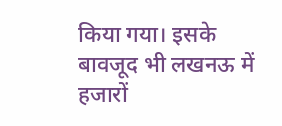किया गया। इसके बावजूद भी लखनऊ में हजारों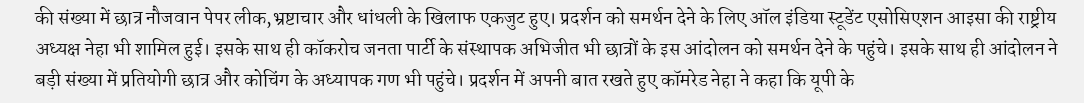की संख्या में छात्र नौजवान पेपर लीक,भ्रष्टाचार और धांधली के खिलाफ एकजुट हुए। प्रदर्शन को समर्थन देने के लिए ऑल इंडिया स्टूडेंट एसोसिएशन आइसा की राष्ट्रीय अध्यक्ष नेहा भी शामिल हुई। इसके साथ ही कॉकरोच जनता पार्टी के संस्थापक अभिजीत भी छात्रों के इस आंदोलन को समर्थन देने के पहुंचे। इसके साथ ही आंदोलन ने बड़ी संख्या में प्रतियोगी छात्र और कोचिंग के अध्यापक गण भी पहुंचे। प्रदर्शन में अपनी बात रखते हुए कॉमरेड नेहा ने कहा कि यूपी के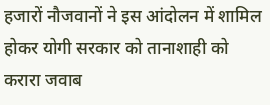हजारों नौजवानों ने इस आंदोलन में शामिल होकर योगी सरकार को तानाशाही को करारा जवाब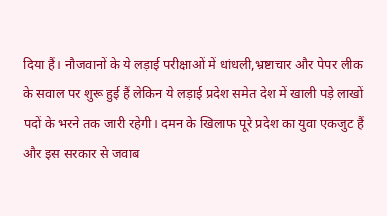दिया हैं। नौजवानों के ये लड़ाई परीक्षाओं में धांधली,भ्रष्टाचार और पेपर लीक के सवाल पर शुरू हुई हैं लेकिन ये लड़ाई प्रदेश समेत देश में खाली पड़े लाखों पदों के भरने तक जारी रहेगी। दमन के खिलाफ पूरे प्रदेश का युवा एकजुट हैं और इस सरकार से जवाब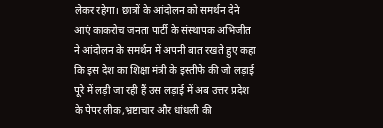लेकर रहेगा। छात्रों के आंदोलन को समर्थन देने आएं काकरोच जनता पार्टी के संस्थापक अभिजीत ने आंदोलन के समर्थन में अपनी बात रखते हुए कहा कि इस देश का शिक्षा मंत्री के इस्तीफे की जो लड़ाई पूरे में लड़ी जा रही हैं उस लड़ाई में अब उत्तर प्रदेश के पेपर लीक,भ्रष्टाचार और धांधली की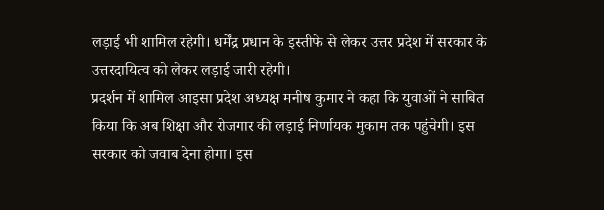लड़ाई भी शामिल रहेगी। धर्मेंद्र प्रधान के इस्तीफे से लेकर उत्तर प्रदेश में सरकार के उत्तरदायित्व को लेकर लड़ाई जारी रहेगी।
प्रदर्शन में शामिल आइसा प्रदेश अध्यक्ष मनीष कुमार ने कहा कि युवाओं ने साबित किया कि अब शिक्षा और रोजगार की लड़ाई निर्णायक मुकाम तक पहुंचेगी। इस सरकार को जवाब देना होगा। इस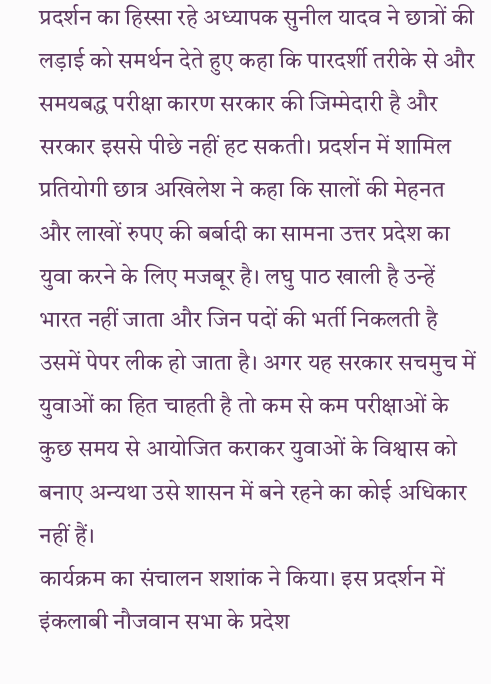प्रदर्शन का हिस्सा रहे अध्यापक सुनील यादव ने छात्रों की लड़ाई को समर्थन देते हुए कहा कि पारदर्शी तरीके से और समयबद्ध परीक्षा कारण सरकार की जिम्मेदारी है और सरकार इससे पीछे नहीं हट सकती। प्रदर्शन में शामिल प्रतियोगी छात्र अखिलेश ने कहा कि सालों की मेहनत और लाखों रुपए की बर्बादी का सामना उत्तर प्रदेश का युवा करने के लिए मजबूर है। लघु पाठ खाली है उन्हें भारत नहीं जाता और जिन पदों की भर्ती निकलती है उसमें पेपर लीक हो जाता है। अगर यह सरकार सचमुच में युवाओं का हित चाहती है तो कम से कम परीक्षाओं के कुछ समय से आयोजित कराकर युवाओं के विश्वास को बनाए अन्यथा उसे शासन में बने रहने का कोई अधिकार नहीं हैं।
कार्यक्रम का संचालन शशांक ने किया। इस प्रदर्शन में इंकलाबी नौजवान सभा के प्रदेश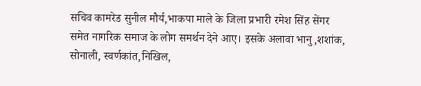सचिव कामरेड सुनील मौर्य,भाकपा माले के जिला प्रभारी रमेश सिंह सेंगर समेत नागरिक समाज के लोग समर्थन देने आए। इसके अलावा भानु,शशांक, सोनाली, स्वर्णकांत,निखिल,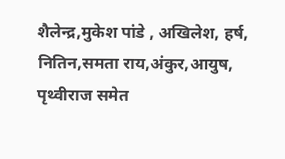शैलेन्द्र,मुकेश पांडे , अखिलेश, हर्ष, नितिन,समता राय,अंकुर,आयुष, पृथ्वीराज समेत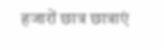हजारों छात्र छात्राएं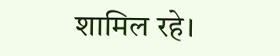शामिल रहे।